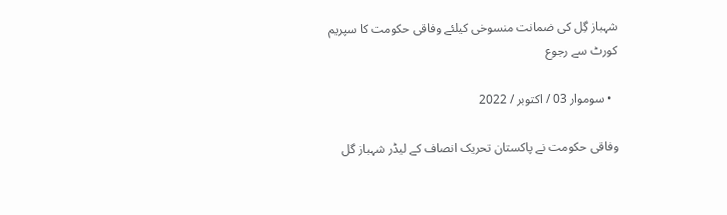شہباز گِل کی ضمانت منسوخی کیلئے وفاقی حکومت کا سپریم کورٹ سے رجوع

  • سوموار 03 / اکتوبر / 2022

وفاقی حکومت نے پاکستان تحریک انصاف کے لیڈر شہباز گل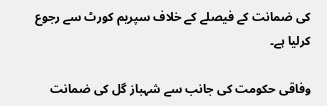کی ضمانت کے فیصلے کے خلاف سپریم کورٹ سے رجوع کرلیا ہے۔

وفاقی حکومت کی جانب سے شہباز گل کی ضمانت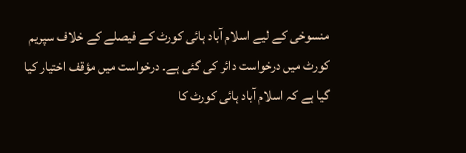منسوخی کے لیے اسلام آباد ہائی کورٹ کے فیصلے کے خلاف سپریم کورٹ میں درخواست دائر کی گئی ہے۔ درخواست میں مؤقف اختیار کیا گیا ہے کہ اسلام آباد ہائی کورٹ کا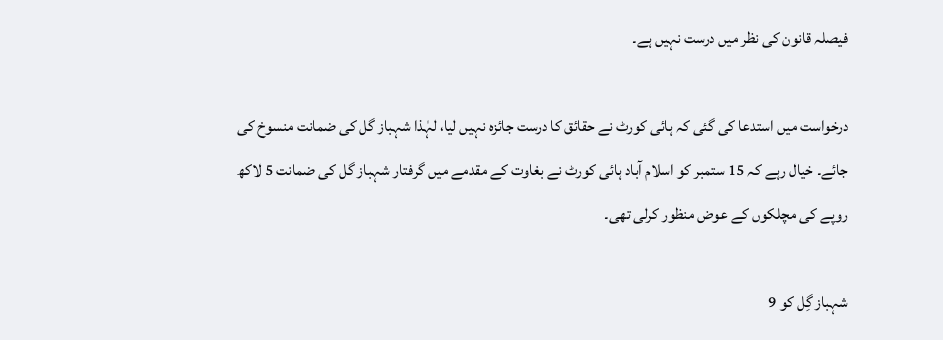فیصلہ قانون کی نظر میں درست نہیں ہے۔

درخواست میں استدعا کی گئی کہ ہائی کورٹ نے حقائق کا درست جائزہ نہیں لیا، لہٰذا شہباز گل کی ضمانت منسوخ کی جائے۔ خیال رہے کہ 15 ستمبر کو اسلام آباد ہائی کورٹ نے بغاوت کے مقدمے میں گرفتار شہباز گل کی ضمانت 5 لاکھ روپے کی مچلکوں کے عوض منظور کرلی تھی۔

شہباز گِل کو 9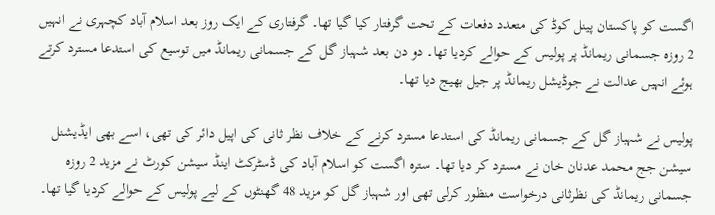اگست کو پاکستان پینل کوڈ کی متعدد دفعات کے تحت گرفتار کیا گیا تھا۔ گرفتاری کے ایک روز بعد اسلام آباد کچہری نے انہیں 2 روزہ جسمانی ریمانڈ پر پولیس کے حوالے کردیا تھا۔ دو دن بعد شہباز گل کے جسمانی ریمانڈ میں توسیع کی استدعا مسترد کرتے ہوئے انہیں عدالت نے جوڈیشل ریمانڈ پر جیل بھیج دیا تھا۔

پولیس نے شہباز گل کے جسمانی ریمانڈ کی استدعا مسترد کرنے کے خلاف نظر ثانی کی اپیل دائر کی تھی، اسے بھی ایڈیشنل سیشن جج محمد عدنان خان نے مسترد کر دیا تھا۔ سترہ اگست کو اسلام آباد کی ڈسٹرکٹ اینڈ سیشن کورٹ نے مزید 2 روزہ جسمانی ریمانڈ کی نظرثانی درخواست منظور کرلی تھی اور شہباز گل کو مزید 48 گھنٹوں کے لیے پولیس کے حوالے کردیا گیا تھا۔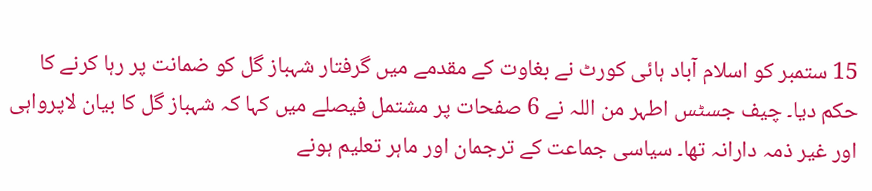15 ستمبر کو اسلام آباد ہائی کورٹ نے بغاوت کے مقدمے میں گرفتار شہباز گل کو ضمانت پر رہا کرنے کا حکم دیا۔ چیف جسٹس اطہر من اللہ نے 6 صفحات پر مشتمل فیصلے میں کہا کہ شہباز گل کا بیان لاپرواہی اور غیر ذمہ دارانہ تھا۔ سیاسی جماعت کے ترجمان اور ماہر تعلیم ہونے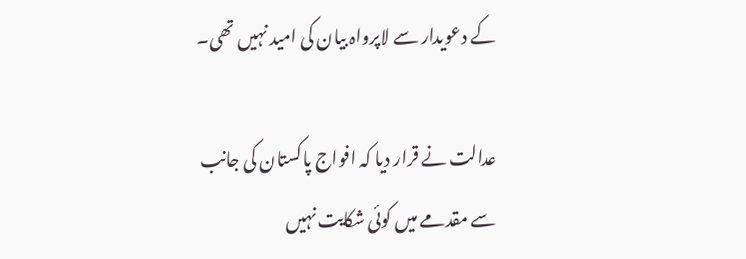کے دعویدار سے لاپرواہ بیان کی امید نہیں تھی۔

عدالت نے قرار دیا کہ افواج پاکستان کی جانب سے مقدمے میں کوئی شکایت نہیں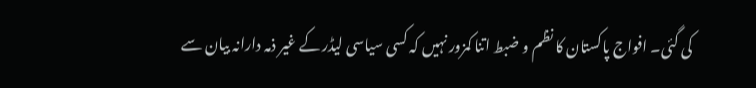کی گئی۔ افواج پاکستان کا نظم و ضبط اتنا کمزور نہیں کہ کسی سیاسی لیڈر کے غیر ذمہ دارانہ بیان سے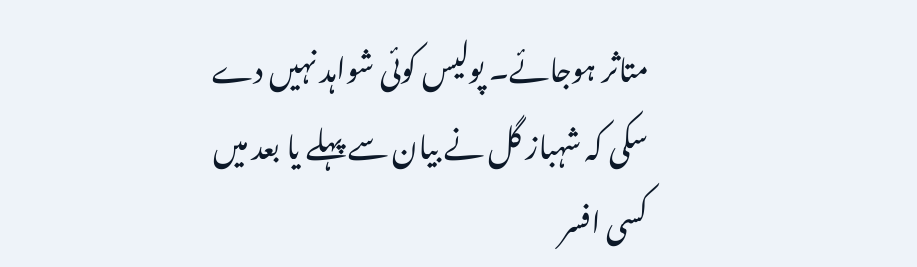متاثر ہوجائے۔ پولیس کوئی شواہد نہیں دے سکی کہ شہباز گل نے بیان سے پہلے یا بعد میں کسی افسر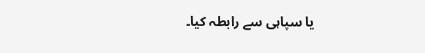یا سپاہی سے رابطہ کیا۔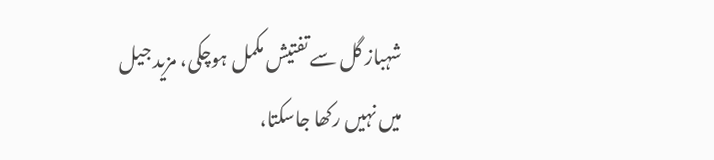شہباز گل سے تفتیش مکمل ہوچکی، مزید جیل میں نہیں رکھا جاسکتا،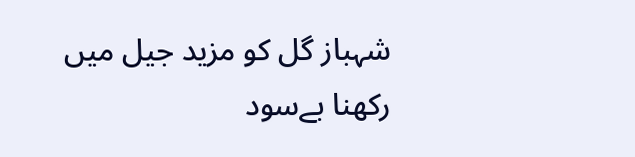شہباز گل کو مزید جیل میں رکھنا بےسود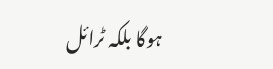ہوگا بلکہ ٹرائل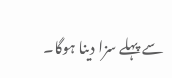سے پہلے سزا دینا ہوگا۔